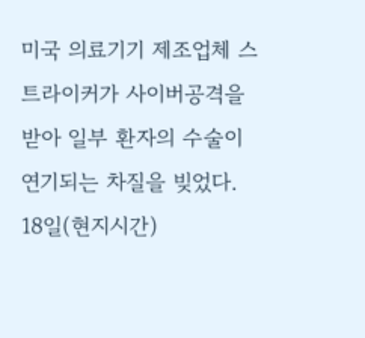미국 의료기기 제조업체 스트라이커가 사이버공격을 받아 일부 환자의 수술이 연기되는 차질을 빚었다.
18일(현지시간)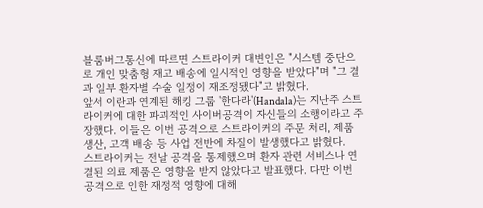블룸버그통신에 따르면 스트라이커 대변인은 "시스템 중단으로 개인 맞춤형 재고 배송에 일시적인 영향을 받았다"며 "그 결과 일부 환자별 수술 일정이 재조정됐다"고 밝혔다.
앞서 이란과 연계된 해킹 그룹 '한다라'(Handala)는 지난주 스트라이커에 대한 파괴적인 사이버공격이 자신들의 소행이라고 주장했다. 이들은 이번 공격으로 스트라이커의 주문 처리, 제품 생산, 고객 배송 등 사업 전반에 차질이 발생했다고 밝혔다.
스트라이커는 전날 공격을 통제했으며 환자 관련 서비스나 연결된 의료 제품은 영향을 받지 않았다고 발표했다. 다만 이번 공격으로 인한 재정적 영향에 대해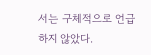서는 구체적으로 언급하지 않았다.